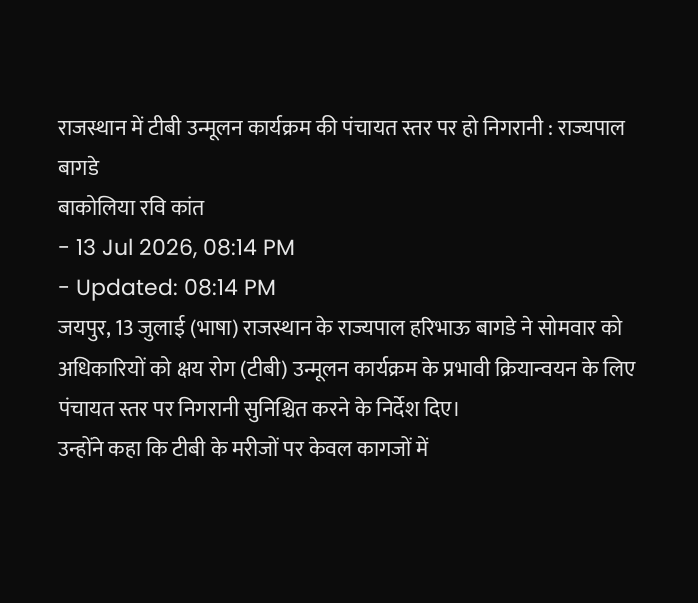राजस्थान में टीबी उन्मूलन कार्यक्रम की पंचायत स्तर पर हो निगरानी : राज्यपाल बागडे
बाकोलिया रवि कांत
- 13 Jul 2026, 08:14 PM
- Updated: 08:14 PM
जयपुर, 13 जुलाई (भाषा) राजस्थान के राज्यपाल हरिभाऊ बागडे ने सोमवार को अधिकारियों को क्षय रोग (टीबी) उन्मूलन कार्यक्रम के प्रभावी क्रियान्वयन के लिए पंचायत स्तर पर निगरानी सुनिश्चित करने के निर्देश दिए।
उन्होंने कहा कि टीबी के मरीजों पर केवल कागजों में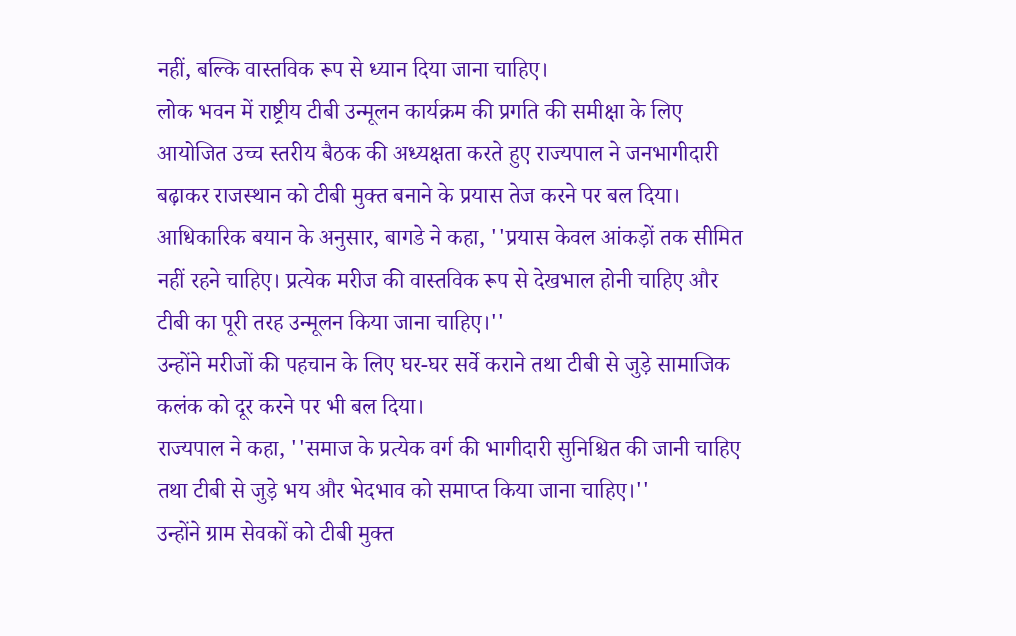नहीं, बल्कि वास्तविक रूप से ध्यान दिया जाना चाहिए।
लोक भवन में राष्ट्रीय टीबी उन्मूलन कार्यक्रम की प्रगति की समीक्षा के लिए आयोजित उच्च स्तरीय बैठक की अध्यक्षता करते हुए राज्यपाल ने जनभागीदारी बढ़ाकर राजस्थान को टीबी मुक्त बनाने के प्रयास तेज करने पर बल दिया।
आधिकारिक बयान के अनुसार, बागडे ने कहा, ''प्रयास केवल आंकड़ों तक सीमित नहीं रहने चाहिए। प्रत्येक मरीज की वास्तविक रूप से देखभाल होनी चाहिए और टीबी का पूरी तरह उन्मूलन किया जाना चाहिए।''
उन्होंने मरीजों की पहचान के लिए घर-घर सर्वे कराने तथा टीबी से जुड़े सामाजिक कलंक को दूर करने पर भी बल दिया।
राज्यपाल ने कहा, ''समाज के प्रत्येक वर्ग की भागीदारी सुनिश्चित की जानी चाहिए तथा टीबी से जुड़े भय और भेदभाव को समाप्त किया जाना चाहिए।''
उन्होंने ग्राम सेवकों को टीबी मुक्त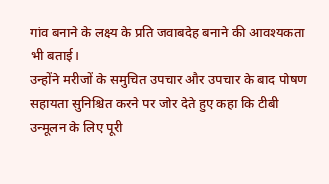गांव बनाने के लक्ष्य के प्रति जवाबदेह बनाने की आवश्यकता भी बताई।
उन्होंने मरीजों के समुचित उपचार और उपचार के बाद पोषण सहायता सुनिश्चित करने पर जोर देते हुए कहा कि टीबी उन्मूलन के लिए पूरी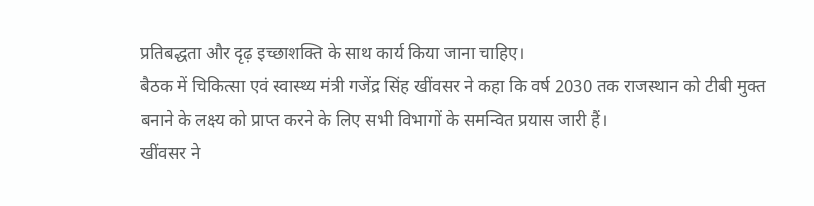प्रतिबद्धता और दृढ़ इच्छाशक्ति के साथ कार्य किया जाना चाहिए।
बैठक में चिकित्सा एवं स्वास्थ्य मंत्री गजेंद्र सिंह खींवसर ने कहा कि वर्ष 2030 तक राजस्थान को टीबी मुक्त बनाने के लक्ष्य को प्राप्त करने के लिए सभी विभागों के समन्वित प्रयास जारी हैं।
खींवसर ने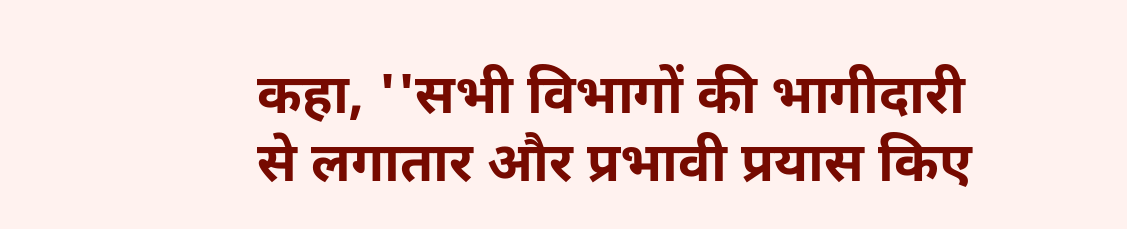कहा, ''सभी विभागों की भागीदारी से लगातार और प्रभावी प्रयास किए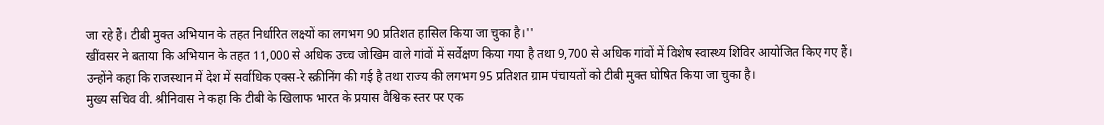जा रहे हैं। टीबी मुक्त अभियान के तहत निर्धारित लक्ष्यों का लगभग 90 प्रतिशत हासिल किया जा चुका है।''
खींवसर ने बताया कि अभियान के तहत 11,000 से अधिक उच्च जोखिम वाले गांवों में सर्वेक्षण किया गया है तथा 9,700 से अधिक गांवों में विशेष स्वास्थ्य शिविर आयोजित किए गए हैं।
उन्होंने कहा कि राजस्थान में देश में सर्वाधिक एक्स-रे स्क्रीनिंग की गई है तथा राज्य की लगभग 95 प्रतिशत ग्राम पंचायतों को टीबी मुक्त घोषित किया जा चुका है।
मुख्य सचिव वी. श्रीनिवास ने कहा कि टीबी के खिलाफ भारत के प्रयास वैश्विक स्तर पर एक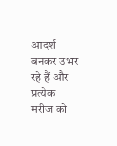आदर्श बनकर उभर रहे हैं और प्रत्येक मरीज को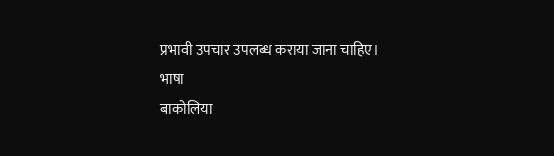प्रभावी उपचार उपलब्ध कराया जाना चाहिए।
भाषा
बाकोलिया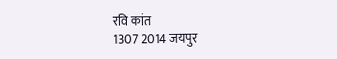रवि कांत
1307 2014 जयपुर